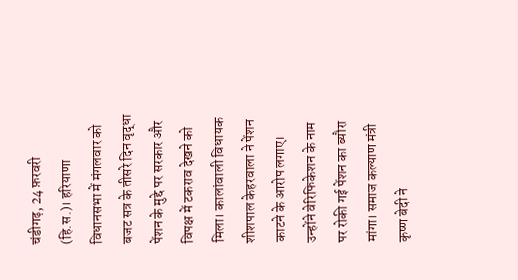चंडीगढ़, 24 फ़रवरी (हि.स.)। हरियाणा विधानसभा में मंगलवार को बजट सत्र के तीसरे दिन वृद्धा पेंशन के मुद्दे पर सरकार और विपक्ष में टकराव देखने को मिला। कालांवाली विधायक शीशपाल केहरवाला ने पेंशन काटने के आरोप लगाए। उन्होंने वेरिफिकेशन के नाम पर रोकी गई पेंशन का ब्यौरा मांगा। समाज कल्याण मंत्री कृष्ण बेदी ने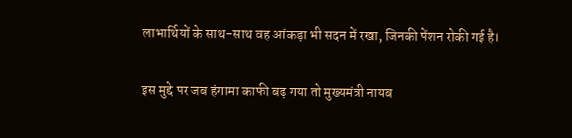लाभार्थियों के साथ-साथ वह आंकड़ा भी सदन में रखा, जिनकी पेंशन रोकी गई है।

इस मुद्दे पर जब हंगामा काफी बढ़ गया तो मुख्यमंत्री नायब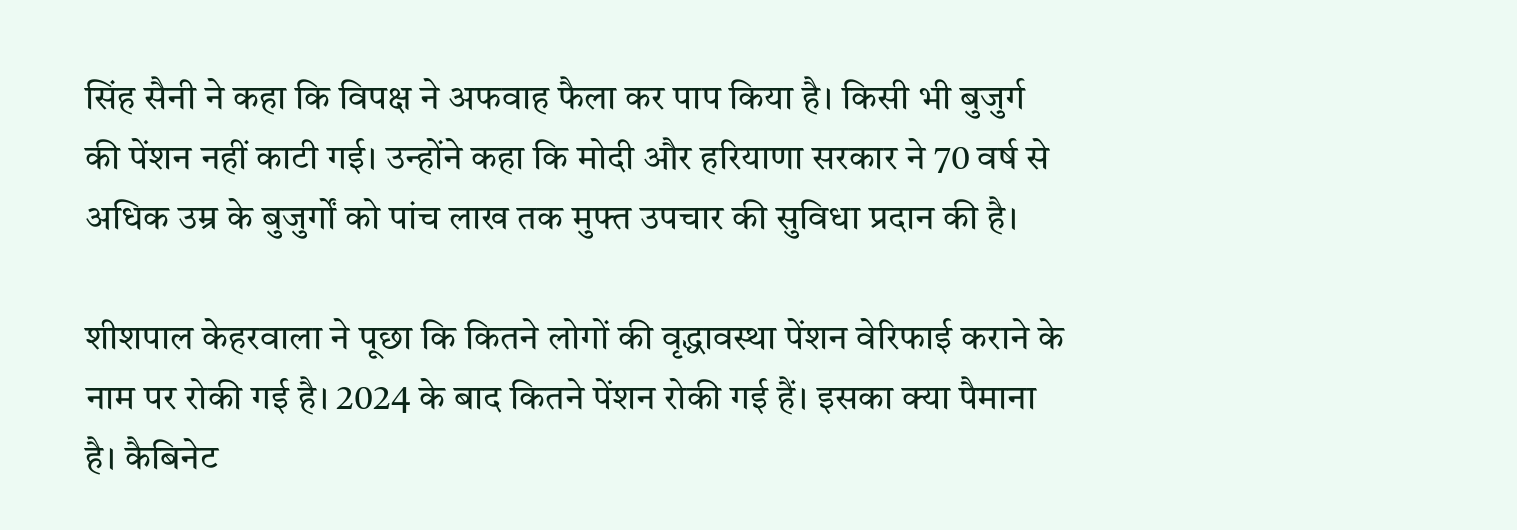सिंह सैनी ने कहा कि विपक्ष ने अफवाह फैला कर पाप किया है। किसी भी बुजुर्ग की पेंशन नहीं काटी गई। उन्होंने कहा कि मोदी और हरियाणा सरकार ने 70 वर्ष से अधिक उम्र के बुजुर्गों को पांच लाख तक मुफ्त उपचार की सुविधा प्रदान की है।

शीशपाल केहरवाला ने पूछा कि कितने लोगों की वृद्धावस्था पेंशन वेरिफाई कराने के नाम पर रोकी गई है। 2024 के बाद कितने पेंशन रोकी गई हैं। इसका क्या पैमाना है। कैबिनेट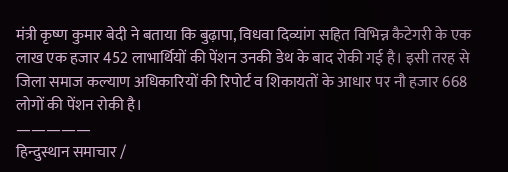मंत्री कृष्ण कुमार बेदी ने बताया कि बुढ़ापा, विधवा दिव्यांग सहित विभिन्न कैटेगरी के एक लाख एक हजार 452 लाभार्थियों की पेंशन उनकी डेथ के बाद रोकी गई है। इसी तरह से जिला समाज कल्याण अधिकारियों की रिपोर्ट व शिकायतों के आधार पर नौ हजार 668 लोगों की पेंशन रोकी है।
—————
हिन्दुस्थान समाचार /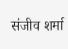संजीव शर्मा